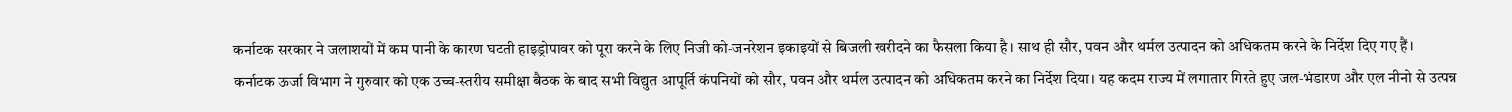कर्नाटक सरकार ने जलाशयों में कम पानी के कारण घटती हाइड्रोपावर को पूरा करने के लिए निजी को‑जनरेशन इकाइयों से बिजली खरीदने का फैसला किया है। साथ ही सौर, पवन और थर्मल उत्पादन को अधिकतम करने के निर्देश दिए गए हैं।
कर्नाटक ऊर्जा विभाग ने गुरुवार को एक उच्च‑स्तरीय समीक्षा बैठक के बाद सभी विद्युत आपूर्ति कंपनियों को सौर, पवन और थर्मल उत्पादन को अधिकतम करने का निर्देश दिया। यह कदम राज्य में लगातार गिरते हुए जल‑भंडारण और एल नीनो से उत्पन्न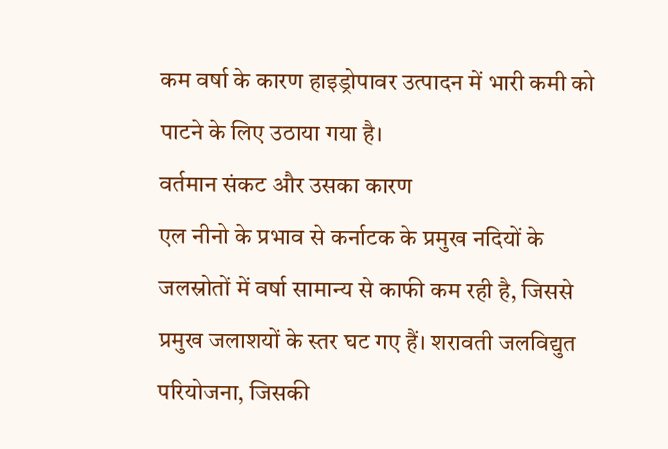कम वर्षा के कारण हाइड्रोपावर उत्पादन में भारी कमी को पाटने के लिए उठाया गया है।
वर्तमान संकट और उसका कारण
एल नीनो के प्रभाव से कर्नाटक के प्रमुख नदियों के जलस्रोतों में वर्षा सामान्य से काफी कम रही है, जिससे प्रमुख जलाशयों के स्तर घट गए हैं। शरावती जलविद्युत परियोजना, जिसकी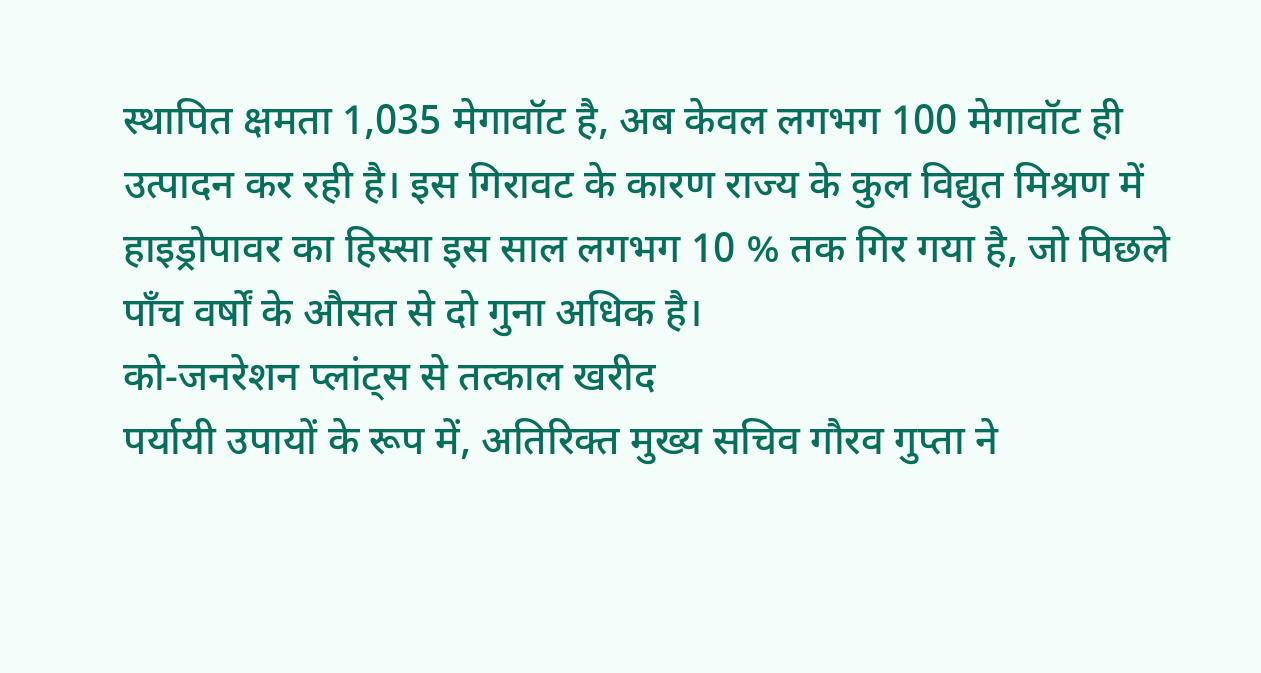स्थापित क्षमता 1,035 मेगावॉट है, अब केवल लगभग 100 मेगावॉट ही उत्पादन कर रही है। इस गिरावट के कारण राज्य के कुल विद्युत मिश्रण में हाइड्रोपावर का हिस्सा इस साल लगभग 10 % तक गिर गया है, जो पिछले पाँच वर्षों के औसत से दो गुना अधिक है।
को‑जनरेशन प्लांट्स से तत्काल खरीद
पर्यायी उपायों के रूप में, अतिरिक्त मुख्य सचिव गौरव गुप्ता ने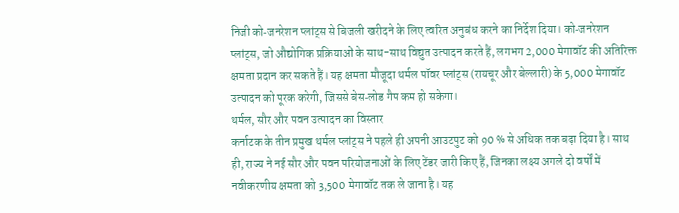निजी को‑जनरेशन प्लांट्स से बिजली खरीदने के लिए त्वरित अनुबंध करने का निर्देश दिया। को‑जनरेशन प्लांट्स, जो औद्योगिक प्रक्रियाओं के साथ-साथ विद्युत उत्पादन करते हैं, लगभग 2,000 मेगावॉट की अतिरिक्त क्षमता प्रदान कर सकते हैं। यह क्षमता मौजूदा थर्मल पॉवर प्लांट्स (रायचूर और बेल्लारी) के 5,000 मेगावॉट उत्पादन को पूरक करेगी, जिससे बेस‑लोड गैप कम हो सकेगा।
थर्मल, सौर और पवन उत्पादन का विस्तार
कर्नाटक के तीन प्रमुख थर्मल प्लांट्स ने पहले ही अपनी आउटपुट को 90 % से अधिक तक बढ़ा दिया है। साथ ही, राज्य ने नई सौर और पवन परियोजनाओं के लिए टेंडर जारी किए हैं, जिनका लक्ष्य अगले दो वर्षों में नवीकरणीय क्षमता को 3,500 मेगावॉट तक ले जाना है। यह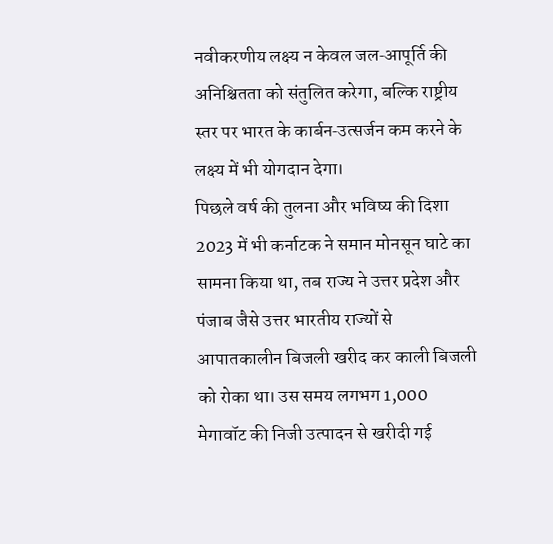नवीकरणीय लक्ष्य न केवल जल‑आपूर्ति की अनिश्चितता को संतुलित करेगा, बल्कि राष्ट्रीय स्तर पर भारत के कार्बन‑उत्सर्जन कम करने के लक्ष्य में भी योगदान देगा।
पिछले वर्ष की तुलना और भविष्य की दिशा
2023 में भी कर्नाटक ने समान मोनसून घाटे का सामना किया था, तब राज्य ने उत्तर प्रदेश और पंजाब जैसे उत्तर भारतीय राज्यों से आपातकालीन बिजली खरीद कर काली बिजली को रोका था। उस समय लगभग 1,000 मेगावॉट की निजी उत्पादन से खरीदी गई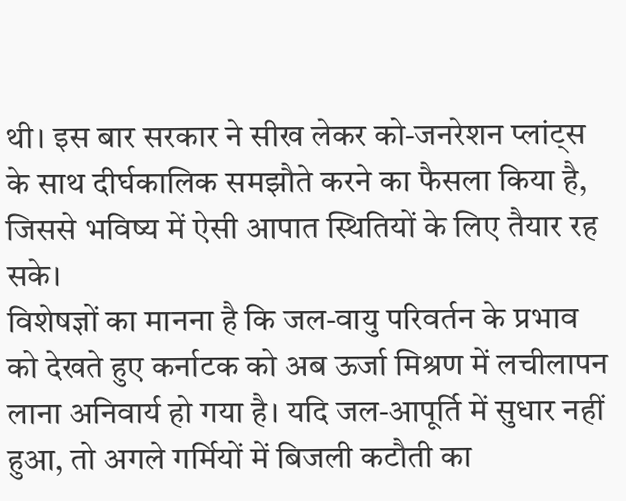थी। इस बार सरकार ने सीख लेकर को‑जनरेशन प्लांट्स के साथ दीर्घकालिक समझौते करने का फैसला किया है, जिससे भविष्य में ऐसी आपात स्थितियों के लिए तैयार रह सके।
विशेषज्ञों का मानना है कि जल‑वायु परिवर्तन के प्रभाव को देखते हुए कर्नाटक को अब ऊर्जा मिश्रण में लचीलापन लाना अनिवार्य हो गया है। यदि जल‑आपूर्ति में सुधार नहीं हुआ, तो अगले गर्मियों में बिजली कटौती का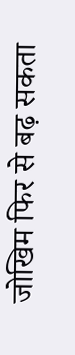जोखिम फिर से बढ़ सकता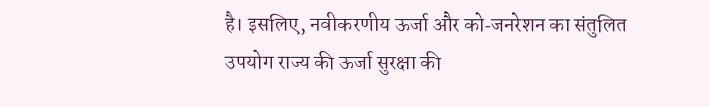है। इसलिए, नवीकरणीय ऊर्जा और को‑जनरेशन का संतुलित उपयोग राज्य की ऊर्जा सुरक्षा की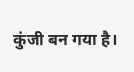कुंजी बन गया है।